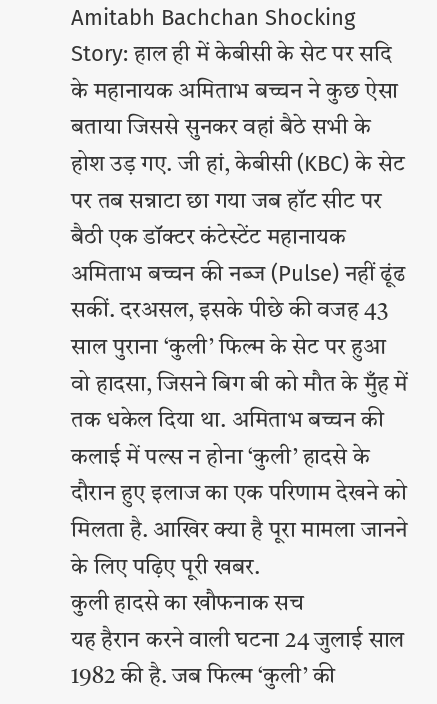Amitabh Bachchan Shocking Story: हाल ही में केबीसी के सेट पर सदि के महानायक अमिताभ बच्चन ने कुछ ऐसा बताया जिससे सुनकर वहां बैठे सभी के होश उड़ गए. जी हां, केबीसी (KBC) के सेट पर तब सन्नाटा छा गया जब हॉट सीट पर बैठी एक डॉक्टर कंटेस्टेंट महानायक अमिताभ बच्चन की नब्ज (Pulse) नहीं ढूंढ सकीं. दरअसल, इसके पीछे की वजह 43 साल पुराना ‘कुली’ फिल्म के सेट पर हुआ वो हादसा, जिसने बिग बी को मौत के मुँह में तक धकेल दिया था. अमिताभ बच्चन की कलाई में पल्स न होना ‘कुली’ हादसे के दौरान हुए इलाज का एक परिणाम देखने को मिलता है. आखिर क्या है पूरा मामला जानने के लिए पढ़िए पूरी खबर.
कुली हादसे का खौफनाक सच
यह हैरान करने वाली घटना 24 जुलाई साल 1982 की है. जब फिल्म ‘कुली’ की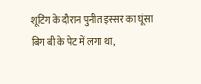शूटिंग के दौरान पुनीत इस्सर का घूंसा बिग बी के पेट में लगा था,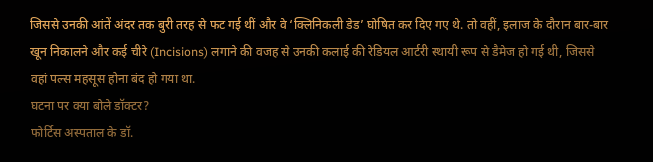जिससे उनकी आंतें अंदर तक बुरी तरह से फट गई थीं और वे ‘क्लिनिकली डेड’ घोषित कर दिए गए थे. तो वहीं, इलाज के दौरान बार-बार खून निकालने और कई चीरे (Incisions) लगाने की वजह से उनकी कलाई की रेडियल आर्टरी स्थायी रूप से डैमेज हो गई थी, जिससे वहां पल्स महसूस होना बंद हो गया था.
घटना पर क्या बोले डॉक्टर?
फोर्टिस अस्पताल के डॉ.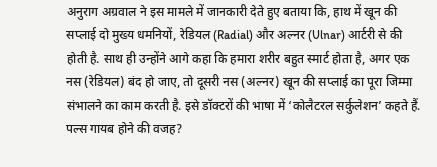अनुराग अग्रवाल ने इस मामले में जानकारी देते हुए बताया कि, हाथ में खून की सप्लाई दो मुख्य धमनियों, रेडियल (Radial) और अल्नर (Ulnar) आर्टरी से की होती है. साथ ही उन्होंने आगे कहा कि हमारा शरीर बहुत स्मार्ट होता है, अगर एक नस (रेडियल) बंद हो जाए, तो दूसरी नस (अल्नर) खून की सप्लाई का पूरा जिम्मा संभालने का काम करती है. इसे डॉक्टरों की भाषा में ‘कोलैटरल सर्कुलेशन’ कहते हैं.
पल्स गायब होने की वजह?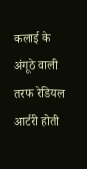कलाई के अंगूठे वाली तरफ रेडियल आर्टरी होती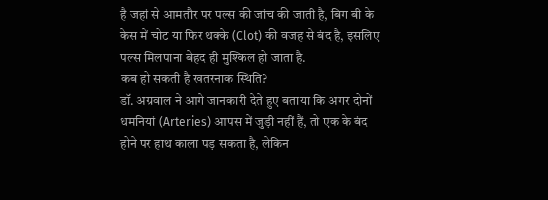है जहां से आमतौर पर पल्स की जांच की जाती है, बिग बी के केस में चोट या फिर थक्के (Clot) की वजह से बंद है, इसलिए पल्स मिलपाना बेहद ही मुश्किल हो जाता है.
कब हो सकती है खतरनाक स्थिति?
डॉ. अग्रवाल ने आगे जानकारी देते हुए बताया कि अगर दोनों धमनियां (Arteries) आपस में जुड़ी नहीं हैं, तो एक के बंद होने पर हाथ काला पड़ सकता है, लेकिन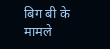बिग बी के मामले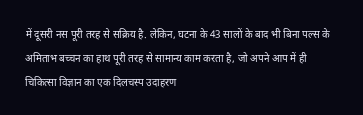में दूसरी नस पूरी तरह से सक्रिय है. लेकिन, घटना के 43 सालों के बाद भी बिना पल्स के अमिताभ बच्चन का हाथ पूरी तरह से सामान्य काम करता है, जो अपने आप में ही चिकित्सा विज्ञान का एक दिलचस्प उदाहरण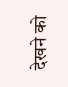देखने को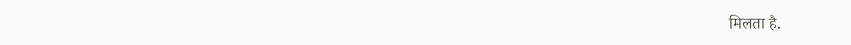मिलता है.